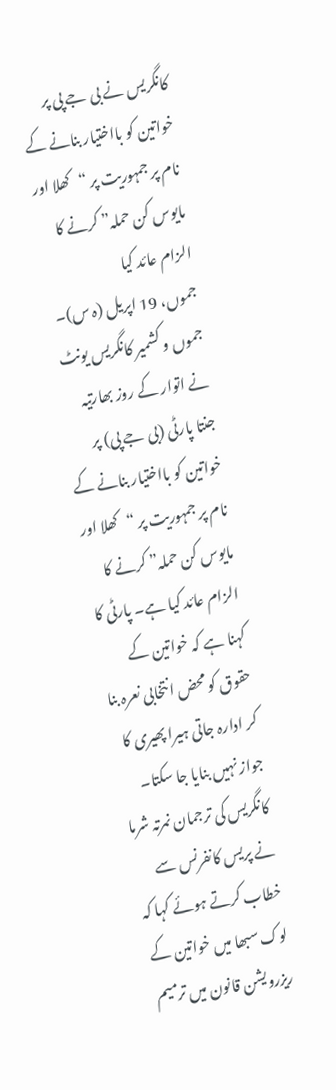کانگریس نے بی جے پی پر خواتین کو بااختیار بنانے کے نام پر جمہوریت پر “کھلا اور مایوس کن حملہ” کرنے کا الزام عائد کیا
جموں، 19 اپریل (ہ س)۔ جموں و کشمیر کانگریس یونٹ نے اتوار کے روز بھارتیہ جنتا پارٹی (بی جے پی) پر خواتین کو بااختیار بنانے کے نام پر جمہوریت پر “کھلا اور مایوس کن حملہ” کرنے کا الزام عائد کیا ہے۔ پارٹی کا کہنا ہے کہ خواتین کے حقوق کو محض انتخابی نعرہ بنا کر ادارہ جاتی ہیرا پھیری کا جواز نہیں بنایا جا سکتا۔ کانگریس کی ترجمان نمرتہ شرما نے پریس کانفرنس سے خطاب کرتے ہوئے کہا کہ لوک سبھا میں خواتین کے ریزرویشن قانون میں ترمیم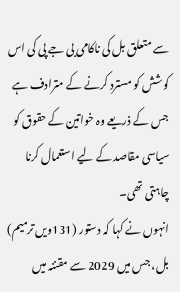سے متعلق بل کی ناکامی بی جے پی کی اس کوشش کو مسترد کرنے کے مترادف ہے جس کے ذریعے وہ خواتین کے حقوق کو سیاسی مقاصد کے لیے استعمال کرنا چاہتی تھی۔
انہوں نے کہا کہ دستور (131ویں ترمیم) بل، جس میں 2029 سے مقننہ میں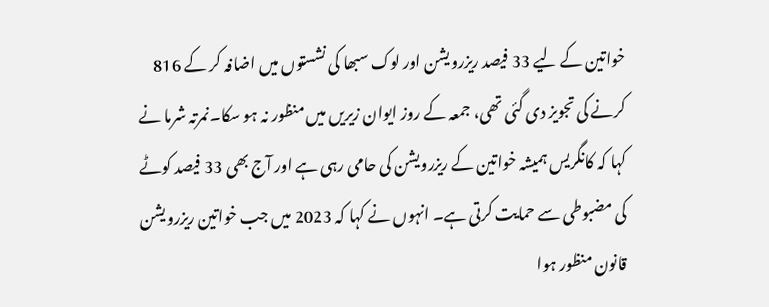خواتین کے لیے 33 فیصد ریزرویشن اور لوک سبھا کی نشستوں میں اضافہ کر کے 816 کرنے کی تجویز دی گئی تھی، جمعہ کے روز ایوان زیریں میں منظور نہ ہو سکا۔نمرتہ شرما نے کہا کہ کانگریس ہمیشہ خواتین کے ریزرویشن کی حامی رہی ہے اور آج بھی 33 فیصد کوٹے کی مضبوطی سے حمایت کرتی ہے۔ انہوں نے کہا کہ 2023 میں جب خواتین ریزرویشن قانون منظور ہوا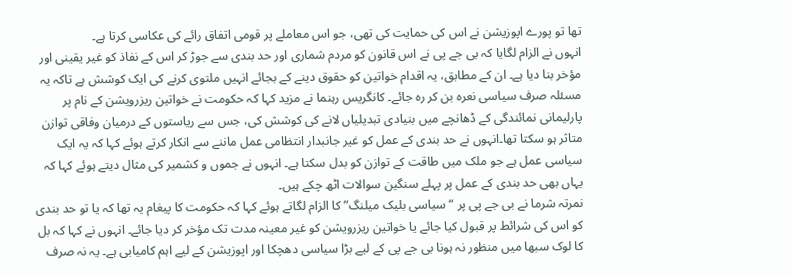تھا تو پورے اپوزیشن نے اس کی حمایت کی تھی، جو اس معاملے پر قومی اتفاق رائے کی عکاسی کرتا ہے۔
انہوں نے الزام لگایا کہ بی جے پی نے اس قانون کو مردم شماری اور حد بندی سے جوڑ کر اس کے نفاذ کو غیر یقینی اور مؤخر بنا دیا ہے۔ ان کے مطابق، یہ اقدام خواتین کو حقوق دینے کے بجائے انہیں ملتوی کرنے کی ایک کوشش ہے تاکہ یہ مسئلہ صرف سیاسی نعرہ بن کر رہ جائے۔ کانگریس رہنما نے مزید کہا کہ حکومت نے خواتین ریزرویشن کے نام پر پارلیمانی نمائندگی کے ڈھانچے میں بنیادی تبدیلیاں لانے کی کوشش کی، جس سے ریاستوں کے درمیان وفاقی توازن متاثر ہو سکتا تھا۔انہوں نے حد بندی کے عمل کو غیر جانبدار انتظامی عمل ماننے سے انکار کرتے ہوئے کہا کہ یہ ایک سیاسی عمل ہے جو ملک میں طاقت کے توازن کو بدل سکتا ہے۔ انہوں نے جموں و کشمیر کی مثال دیتے ہوئے کہا کہ یہاں بھی حد بندی کے عمل پر پہلے سنگین سوالات اٹھ چکے ہیں۔
نمرتہ شرما نے بی جے پی پر “سیاسی بلیک میلنگ” کا الزام لگاتے ہوئے کہا کہ حکومت کا پیغام یہ تھا کہ یا تو حد بندی کو اس کی شرائط پر قبول کیا جائے یا خواتین ریزرویشن کو غیر معینہ مدت تک مؤخر کر دیا جائے۔ انہوں نے کہا کہ بل کا لوک سبھا میں منظور نہ ہونا بی جے پی کے لیے بڑا سیاسی دھچکا اور اپوزیشن کے لیے اہم کامیابی ہے۔ یہ نہ صرف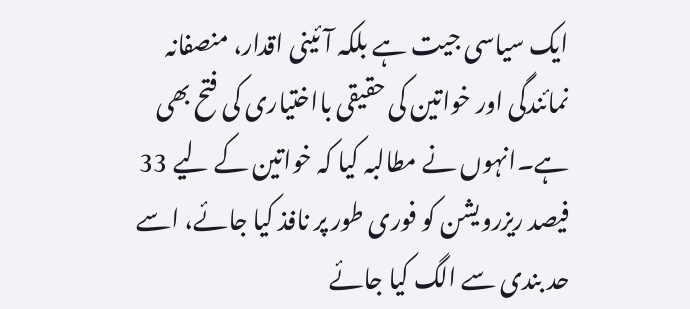ایک سیاسی جیت ہے بلکہ آئینی اقدار، منصفانہ نمائندگی اور خواتین کی حقیقی بااختیاری کی فتح بھی ہے۔انہوں نے مطالبہ کیا کہ خواتین کے لیے 33 فیصد ریزرویشن کو فوری طور پر نافذ کیا جائے، اسے حد بندی سے الگ کیا جائے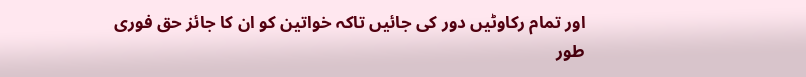اور تمام رکاوٹیں دور کی جائیں تاکہ خواتین کو ان کا جائز حق فوری طور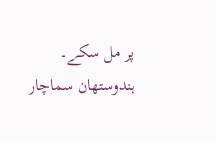پر مل سکے۔
ہندوستھان سماچار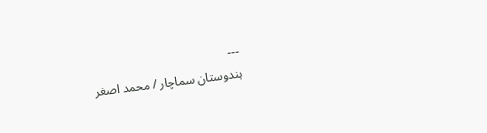---
ہندوستان سماچار / محمد اصغر